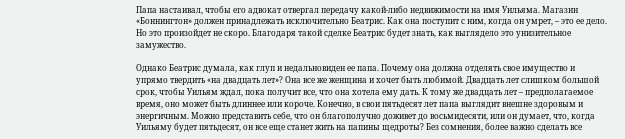Папа настаивал, чтобы его адвокат отвергал передачу какой-либо недвижимости на имя Уильяма. Магазин «Боннингтон» должен принадлежать исключительно Беатрис. Как она поступит с ним, когда он умрет, – это ее дело. Но это произойдет не скоро. Благодаря такой сделке Беатрис будет знать, как выглядело это унизительное замужество.

Однако Беатрис думала, как глуп и недальновиден ее папа. Почему она должна отделять свое имущество и упрямо твердить «на двадцать лет»? Она все же женщина и хочет быть любимой. Двадцать лет слишком большой срок, чтобы Уильям ждал, пока получит все, что она хотела ему дать. К тому же двадцать лет – предполагаемое время, оно может быть длиннее или короче. Конечно, в свои пятьдесят лет папа выглядит внешне здоровым и энергичным. Можно представить себе, что он благополучно доживет до восьмидесяти, или он думает, что, когда Уильяму будет пятьдесят, он все еще станет жить на папины щедроты? Без сомнения, более важно сделать все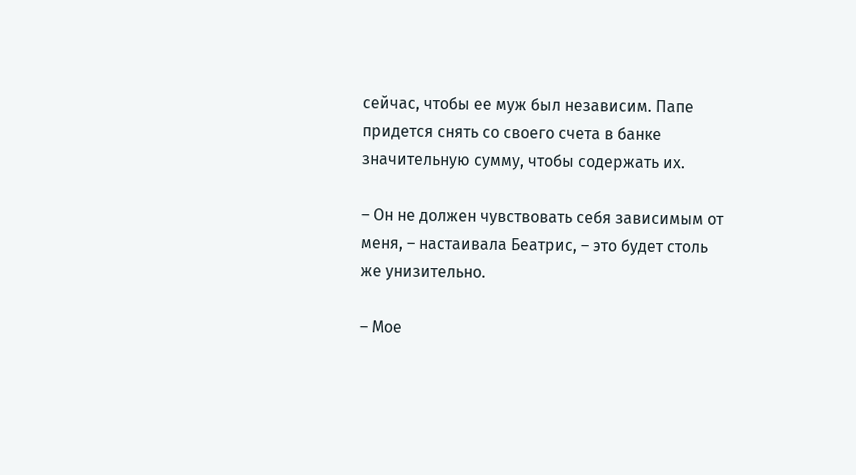сейчас, чтобы ее муж был независим. Папе придется снять со своего счета в банке значительную сумму, чтобы содержать их.

– Он не должен чувствовать себя зависимым от меня, – настаивала Беатрис, – это будет столь же унизительно.

– Мое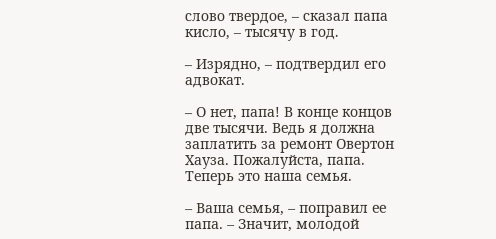слово твердое, – сказал папа кисло, – тысячу в год.

– Изрядно, – подтвердил его адвокат.

– О нет, папа! В конце концов две тысячи. Ведь я должна заплатить за ремонт Овертон Хауза. Пожалуйста, папа. Теперь это наша семья.

– Ваша семья, – поправил ее папа. – Значит, молодой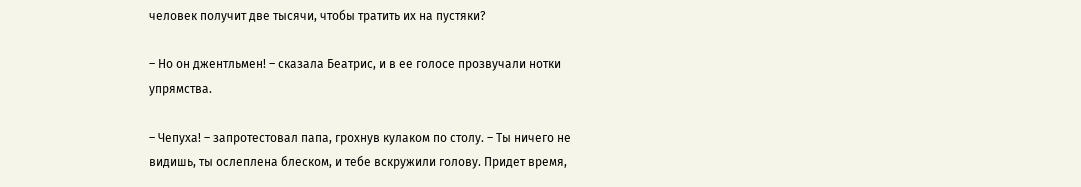человек получит две тысячи, чтобы тратить их на пустяки?

– Но он джентльмен! – сказала Беатрис, и в ее голосе прозвучали нотки упрямства.

– Чепуха! – запротестовал папа, грохнув кулаком по столу. – Ты ничего не видишь, ты ослеплена блеском, и тебе вскружили голову. Придет время,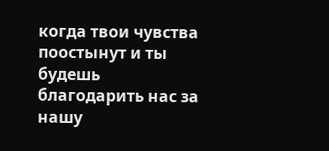когда твои чувства поостынут и ты будешь благодарить нас за нашу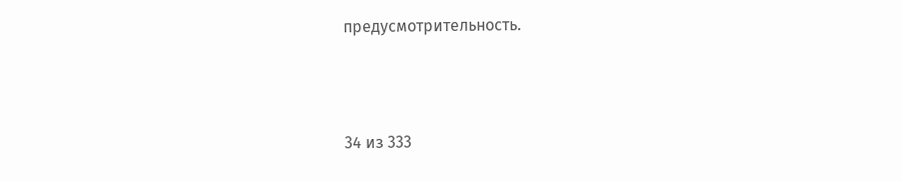предусмотрительность.



34 из 333